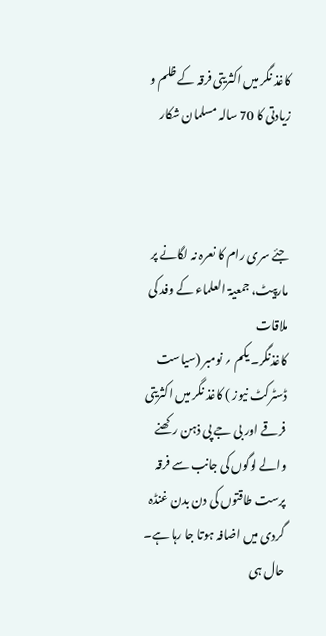کاغذ نگر میں اکثریتی فرقہ کے ظلم و زیادتی کا 70 سالہ مسلمان شکار



جئے سری رام کا نعرہ نہ لگانے پر مارپیٹ، جمعیۃ العلماء کے وفد کی ملاقات
کاغذنگر۔ یکم ؍ نومبر (سیاست ڈسٹرکٹ نیوز ) کاغذ نگر میں اکثریتی فرقے اور بی جے پی ذہن رکھنے والے لوگوں کی جانب سے فرقہ پرست طاقتوں کی دن بدن غنڈہ گردی میں اضافہ ہوتا جا رہا ہے۔ حال ہی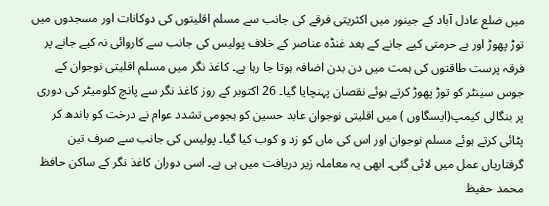میں ضلع عادل آباد کے جینور میں اکثریتی فرقے کی جانب سے مسلم اقلیتوں کی دوکانات اور مسجدوں میں توڑ پھوڑ اور بے حرمتی کیے جانے کے بعد غنڈہ عناصر کے خلاف پولیس کی جانب سے کاروائی نہ کیے جانے پر فرقہ پرست طاقتوں کی ہمت میں دن بدن اضافہ ہوتا جا رہا ہے۔ کاغذ نگر میں مسلم اقلیتی نوجوان کے جوس سینٹر کو توڑ پھوڑ کرتے ہوئے نقصان پہنچایا گیا۔ 26 اکتوبر کے روز کاغذ نگر سے پانچ کلومیٹر کی دوری پر بنگالی کیمپ(ایسگاوں ) میں اقلیتی نوجوان عابد حسین کو ہجومی تشدد عوام نے درخت کو باندھ کر پٹائی کرتے ہوئے مسلم نوجوان اور اس کی ماں کو زد و کوب کیا گیا۔ پولیس کی جانب سے صرف تین گرفتاریاں عمل میں لائی گئی۔ ابھی یہ معاملہ زیر دریافت میں ہی ہے۔ اسی دوران کاغذ نگر کے ساکن حافظ محمد حفیظ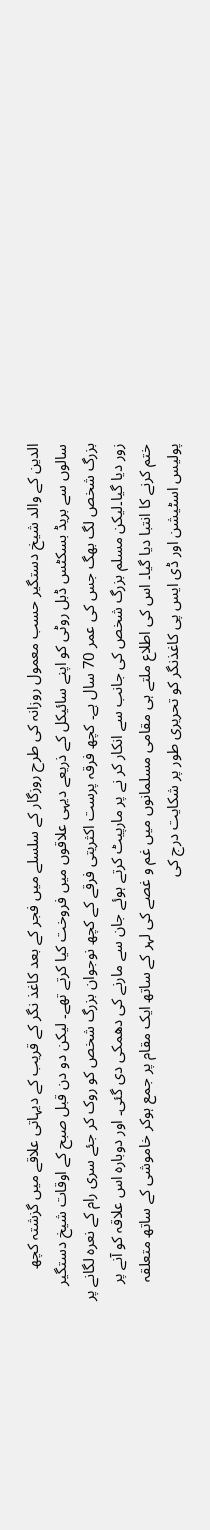الدین کے والد شیخ دستگیر حسب معمول روزانہ کی طرح روزگار کے سلسلے میں فجر کے بعد کاغذ نگر کے قریب کے دیہاتی علاقے میں گزشتہ کچھ سالوں سے بریڈ بسکٹس ڈبل روٹی کو اپنے سائیکل کے ذریعے دیہی علاقوں میں فروخت کیا کرتے تھے۔ لیکن دو دن قبل صبح کے اوقات شیخ دستگیر بزرگ شخص لگ بھگ جس کی عمر 70 سال ہے۔ کچھ فرقہ پرست اکثریتی فرقے کے کچھ نوجوان بزرگ شخص کو روک کر جئے سری رام کے نعرہ لگانے پر زور دیا گیا۔لیکن مسلم بزرگ شخص کی جانب سے انکار کر نے پر مارپیٹ کرتے ہوئے جان سے مارنے کی دھمکی دی گئی۔ اور دوبارہ اس علاقہ کو آنے پر ختم کرنے کا انتبا دیا گیا۔ اس کی اطلاع ملتے ہی مقامی مسلمانوں میں غم و غصے کی لہر کے ساتھ ایک مقام پر جمع ہوکر خاموشی کے ساتھ متعلقہ پولیس اسٹیشن اور ڈی ایس پی کاغذنگر کو تحریری طور پر شکایت درج کی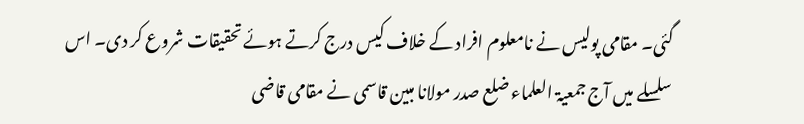گئی۔ مقامی پولیس نے نامعلوم افراد کے خلاف کیس درج کرتے ہوئے تحقیقات شروع کر دی۔ اس سلسلے میں آج جمعیۃ العلماء ضلع صدر مولانا مبین قاسمی نے مقامی قاضی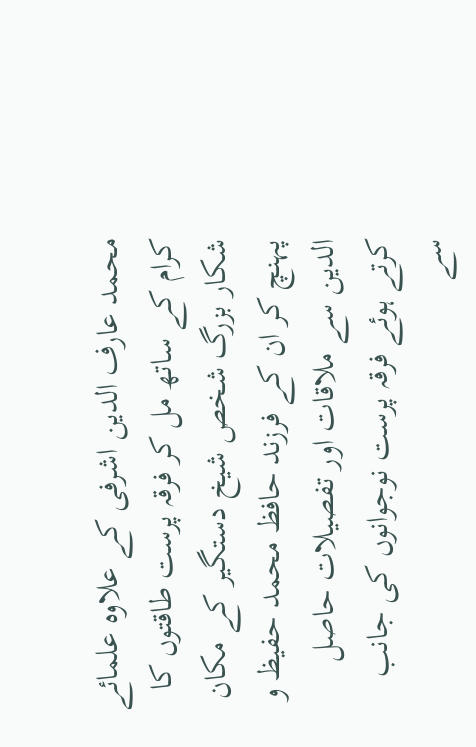محمد عارف الدین اشرفی کے علاوہ علمائے کرام کے ساتھ مل کر فرقہ پرست طاقتوں کا شکار بزرگ شخص شیخ دستگیر کے مکان پہنچ کر ان کے فرزند حافظ محمد حفیظ و الدین سے ملاقات اور تفصیلات حاصل کرتے ہوئے فرقہ پرست نوجوانوں کی جانب سے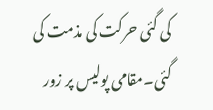کی گئی حرکت کی مذمت کی گئی۔مقامی پولیس پر زور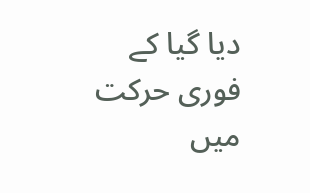دیا گیا کے فوری حرکت میں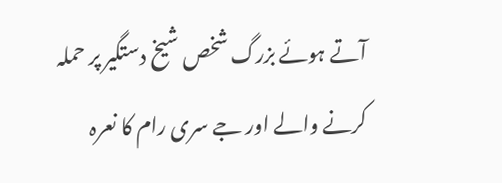آتے ہوئے بزرگ شخص شیخ دستگیر پر حملہ کرنے والے اور جے سری رام کا نعرہ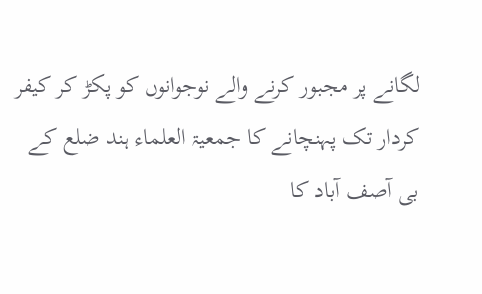لگانے پر مجبور کرنے والے نوجوانوں کو پکڑ کر کیفر کردار تک پہنچانے کا جمعیۃ العلماء ہند ضلع کے بی آصف آباد کا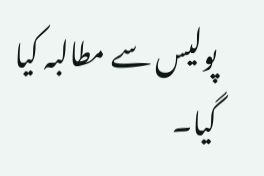پولیس سے مطالبہ کیا گیا۔